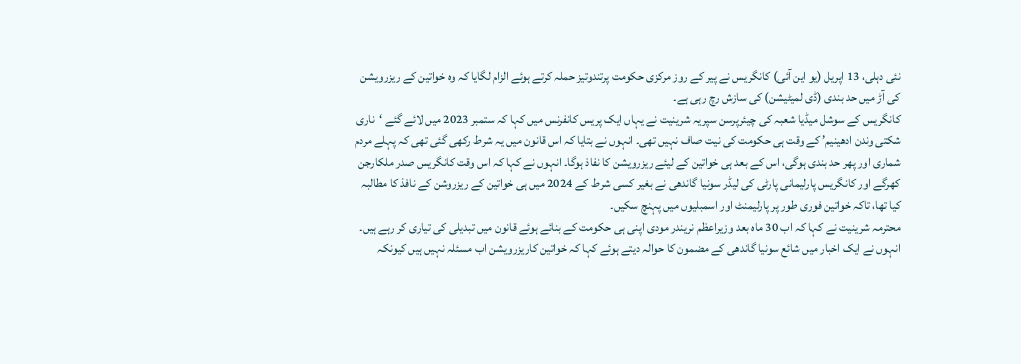نئی دہلی، 13 اپریل (یو این آئی) کانگریس نے پیر کے روز مرکزی حکومت پرتندوتیز حملہ کرتے ہوئے الزام لگایا کہ وہ خواتین کے ریزرویشن کی آڑ میں حد بندی (ڈی لمیٹیشن) کی سازش رچ رہی ہے۔
کانگریس کے سوشل میڈیا شعبہ کی چیئرپرسن سپریہ شرینیت نے یہاں ایک پریس کانفرنس میں کہا کہ ستمبر 2023 میں لائے گئے ‘ناری شکتی وندن ادھینیم’ کے وقت ہی حکومت کی نیت صاف نہیں تھی۔ انہوں نے بتایا کہ اس قانون میں یہ شرط رکھی گئی تھی کہ پہلے مردم شماری اور پھر حد بندی ہوگی، اس کے بعد ہی خواتین کے لیئے ریزرویشن کا نفاذ ہوگا۔ انہوں نے کہا کہ اس وقت کانگریس صدر ملکارجن کھرگے اور کانگریس پارلیمانی پارٹی کی لیڈر سونیا گاندھی نے بغیر کسی شرط کے 2024 میں ہی خواتین کے ریزروشن کے نافذ کا مطالبہ کیا تھا، تاکہ خواتین فوری طور پر پارلیمنٹ اور اسمبلیوں میں پہنچ سکیں۔
محترمہ شرینیت نے کہا کہ اب 30 ماہ بعد وزیراعظم نریندر مودی اپنی ہی حکومت کے بنائے ہوئے قانون میں تبدیلی کی تیاری کر رہے ہیں۔ انہوں نے ایک اخبار میں شائع سونیا گاندھی کے مضمون کا حوالہ دیتے ہوئے کہا کہ خواتین کاریزرویشن اب مسئلہ نہیں ہیں کیونکہ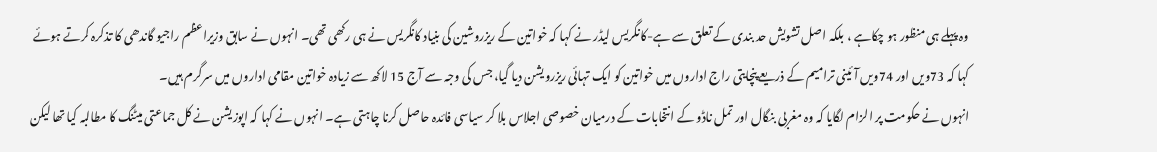وہ پہلے ہی منظور ہو چکاہے ، بلکہ اصل تشویش حد بندی کے تعلق سے ہے-کانگریس لیڈر نے کہا کہ خواتین کے ریزروشین کی بنیاد کانگریس نے ہی رکھی تھی۔ انہوں نے سابق وزیراعظم راجیو گاندھی کا تذکرہ کرتے ہوئے کہا کہ 73ویں اور 74ویں آئینی ترامیم کے ذریعے پنچایتی راج اداروں میں خواتین کو ایک تہائی ریزرویشن دیا گیا، جس کی وجہ سے آج 15 لاکھ سے زیادہ خواتین مقامی اداروں میں سرگرم ہیں۔
انہوں نے حکومت پر الزام لگایا کہ وہ مغربی بنگال اور تمل ناڈو کے انتخابات کے درمیان خصوصی اجلاس بلا کر سیاسی فائدہ حاصل کرنا چاہتی ہے۔ انہوں نے کہا کہ اپوزیشن نے کل جماعتی میٹنگ کا مطالبہ کیا تھا لیکن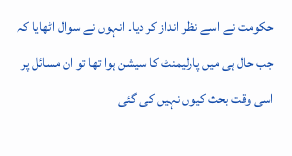حکومت نے اسے نظر انداز کر دیا۔ انہوں نے سوال اٹھایا کہ جب حال ہی میں پارلیمنٹ کا سیشن ہوا تھا تو ان مسائل پر اسی وقت بحث کیوں نہیں کی گئی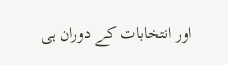اور انتخابات کے دوران ہی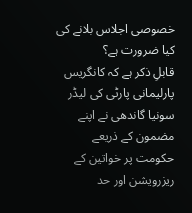خصوصی اجلاس بلانے کی کیا ضرورت ہے؟
قابلِ ذکر ہے کہ کانگریس پارلیمانی پارٹی کی لیڈر سونیا گاندھی نے اپنے مضمون کے ذریعے حکومت پر خواتین کے ریزرویشن اور حد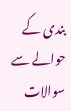بندی کے حوالے سے سوالات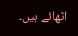اٹھائے ہیں۔